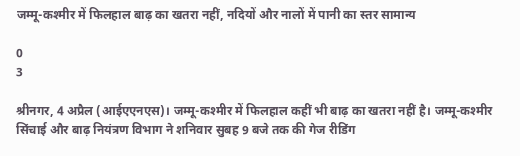जम्मू-कश्मीर में फिलहाल बाढ़ का खतरा नहीं, नदियों और नालों में पानी का स्तर सामान्य

0
3

श्रीनगर, 4 अप्रैल (आईएएनएस)। जम्मू-कश्मीर में फिलहाल कहीं भी बाढ़ का खतरा नहीं है। जम्मू-कश्मीर सिंचाई और बाढ़ नियंत्रण विभाग ने शनिवार सुबह 9 बजे तक की गेज रीडिंग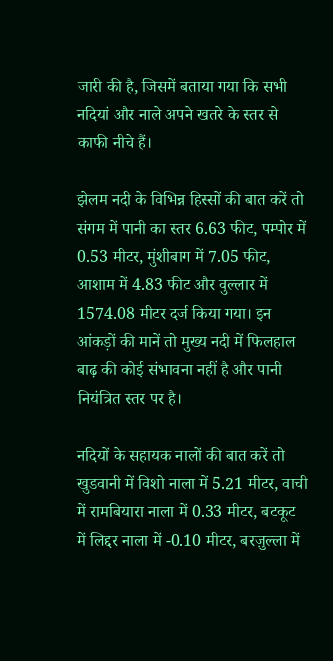जारी की है, जिसमें बताया गया कि सभी नदियां और नाले अपने खतरे के स्तर से काफी नीचे हैं।

झेलम नदी के विभिन्न हिस्सों की बात करें तो संगम में पानी का स्तर 6.63 फीट, पम्पोर में 0.53 मीटर, मुंशीबाग में 7.05 फीट, आशाम में 4.83 फीट और वुल्लार में 1574.08 मीटर दर्ज किया गया। इन आंकड़ों की मानें तो मुख्य नदी में फिलहाल बाढ़ की कोई संभावना नहीं है और पानी नियंत्रित स्तर पर है।

नदियों के सहायक नालों की बात करें तो खुडवानी में विशो नाला में 5.21 मीटर, वाची में रामबियारा नाला में 0.33 मीटर, बटकूट में लिद्दर नाला में -0.10 मीटर, बरज़ुल्ला में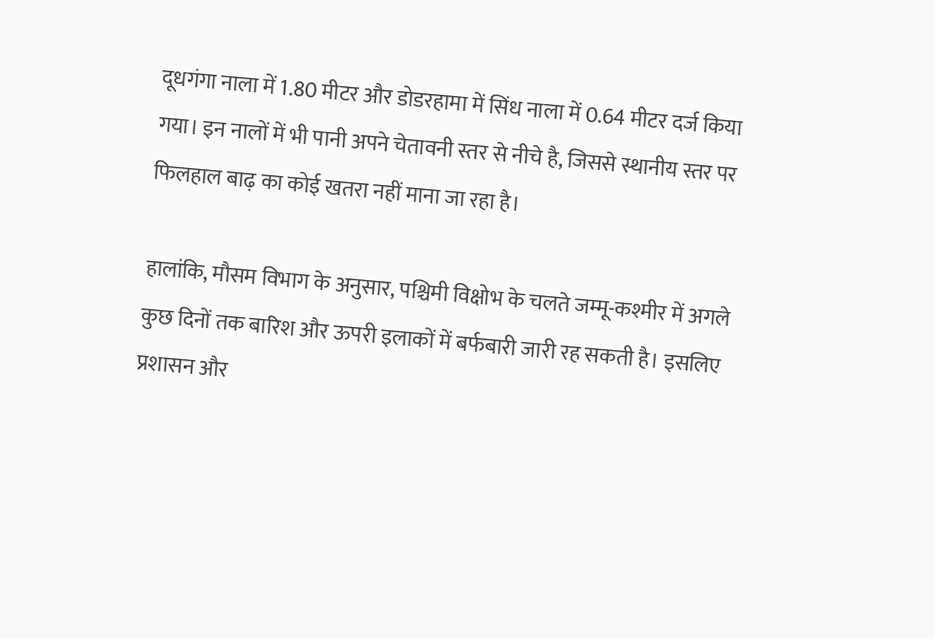दूधगंगा नाला में 1.80 मीटर और डोडरहामा में सिंध नाला में 0.64 मीटर दर्ज किया गया। इन नालों में भी पानी अपने चेतावनी स्तर से नीचे है, जिससे स्थानीय स्तर पर फिलहाल बाढ़ का कोई खतरा नहीं माना जा रहा है।

हालांकि, मौसम विभाग के अनुसार, पश्चिमी विक्षोभ के चलते जम्मू-कश्मीर में अगले कुछ दिनों तक बारिश और ऊपरी इलाकों में बर्फबारी जारी रह सकती है। इसलिए प्रशासन और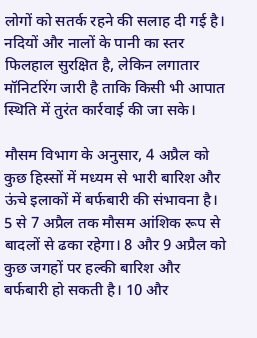लोगों को सतर्क रहने की सलाह दी गई है। नदियों और नालों के पानी का स्तर फिलहाल सुरक्षित है, लेकिन लगातार मॉनिटरिंग जारी है ताकि किसी भी आपात स्थिति में तुरंत कार्रवाई की जा सके।

मौसम विभाग के अनुसार, 4 अप्रैल को कुछ हिस्सों में मध्यम से भारी बारिश और ऊंचे इलाकों में बर्फबारी की संभावना है। 5 से 7 अप्रैल तक मौसम आंशिक रूप से बादलों से ढका रहेगा। 8 और 9 अप्रैल को कुछ जगहों पर हल्की बारिश और बर्फबारी हो सकती है। 10 और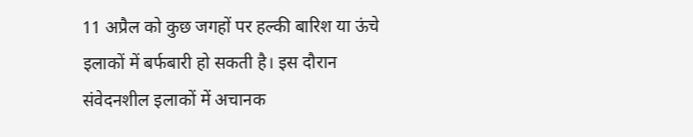11 अप्रैल को कुछ जगहों पर हल्की बारिश या ऊंचे इलाकों में बर्फबारी हो सकती है। इस दौरान संवेदनशील इलाकों में अचानक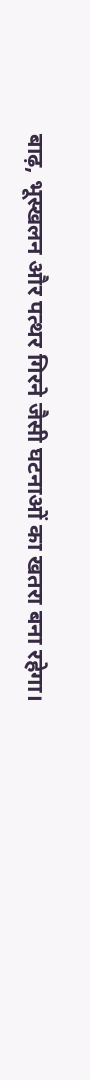बाढ़, भूस्खलन और पत्थर गिरने जैसी घटनाओं का खतरा बना रहेगा।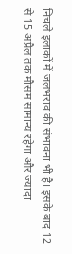निचले इलाकों में जलभराव की संभावना भी है। इसके बाद 12 से 15 अप्रैल तक मौसम सामान्य रहेगा और ज्यादा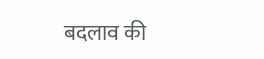बदलाव की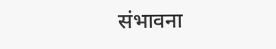संभावना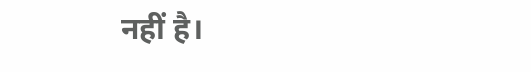नहीं है।